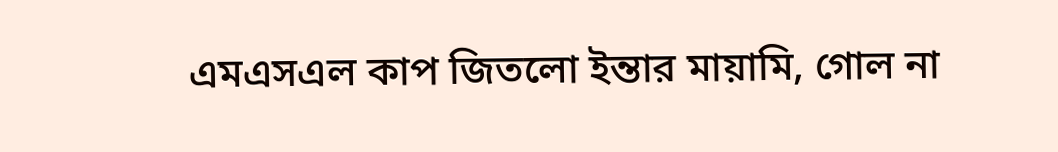এমএসএল কাপ জিতলো ইন্তার মায়ামি, গোল না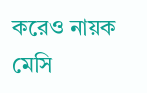করেও নায়ক মেসি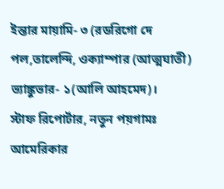ইন্তার মায়ামি- ৩ (রডরিগো দে পল,তালেন্দি, ওক্যাম্পার (আত্মঘাতী)
ভ্যাঙ্কুভার- ১(আলি আহমেদ)।
স্টাফ রিপোর্টার, নতুন পয়গামঃ
আমেরিকার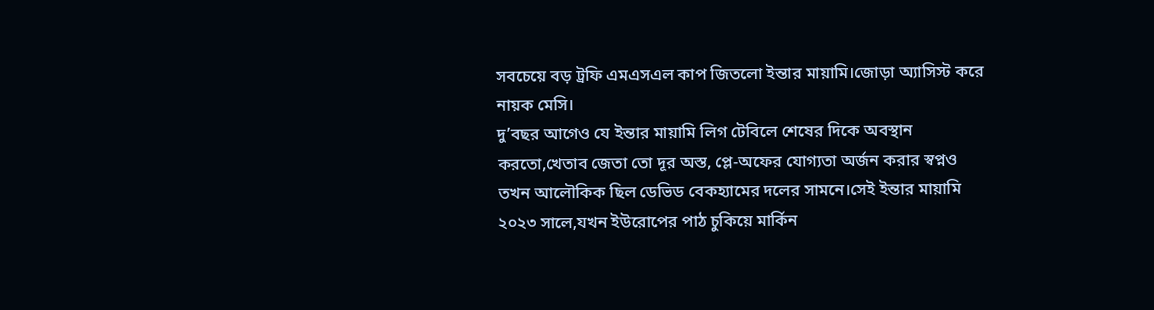সবচেয়ে বড় ট্রফি এমএসএল কাপ জিতলো ইন্তার মায়ামি।জোড়া অ্যাসিস্ট করে নায়ক মেসি।
দু’বছর আগেও যে ইন্তার মায়ামি লিগ টেবিলে শেষের দিকে অবস্থান করতো,খেতাব জেতা তো দূর অস্ত, প্লে-অফের যোগ্যতা অর্জন করার স্বপ্নও তখন আলৌকিক ছিল ডেভিড বেকহ্যামের দলের সামনে।সেই ইন্তার মায়ামি ২০২৩ সালে,যখন ইউরোপের পাঠ চুকিয়ে মার্কিন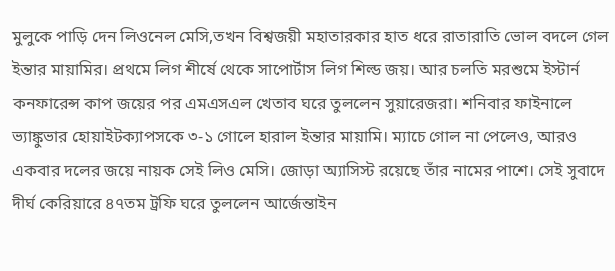মুলুকে পাড়ি দেন লিওনেল মেসি,তখন বিশ্বজয়ী মহাতারকার হাত ধরে রাতারাতি ভোল বদলে গেল ইন্তার মায়ামির। প্রথমে লিগ শীর্ষে থেকে সাপোর্টাস লিগ শিল্ড জয়। আর চলতি মরশুমে ইস্টার্ন কনফারেন্স কাপ জয়ের পর এমএসএল খেতাব ঘরে তুললেন সুয়ারেজরা। শনিবার ফাইনালে ভ্যাঙ্কুভার হোয়াইটক্যাপসকে ৩-১ গোলে হারাল ইন্তার মায়ামি। ম্যাচে গোল না পেলেও, আরও একবার দলের জয়ে নায়ক সেই লিও মেসি। জোড়া অ্যাসিস্ট রয়েছে তাঁর নামের পাশে। সেই সুবাদে দীর্ঘ কেরিয়ারে ৪৭তম ট্রফি ঘরে তুললেন আর্জেন্তাইন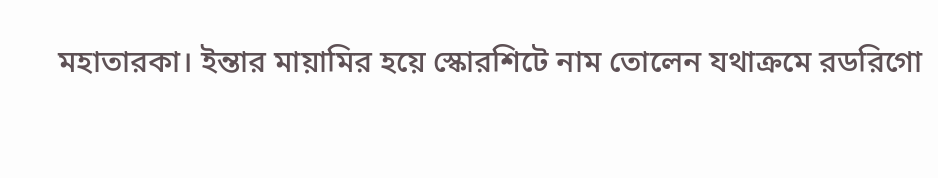মহাতারকা। ইন্তার মায়ামির হয়ে স্কোরশিটে নাম তোলেন যথাক্রমে রডরিগো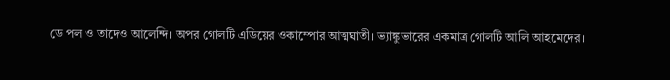ডে পল ও তাদেও আলেন্দি। অপর গোলটি এডিয়ের ওকাম্পোর আত্মঘাতী। ভ্যাঙ্কুভারের একমাত্র গোলটি আলি আহমেদের।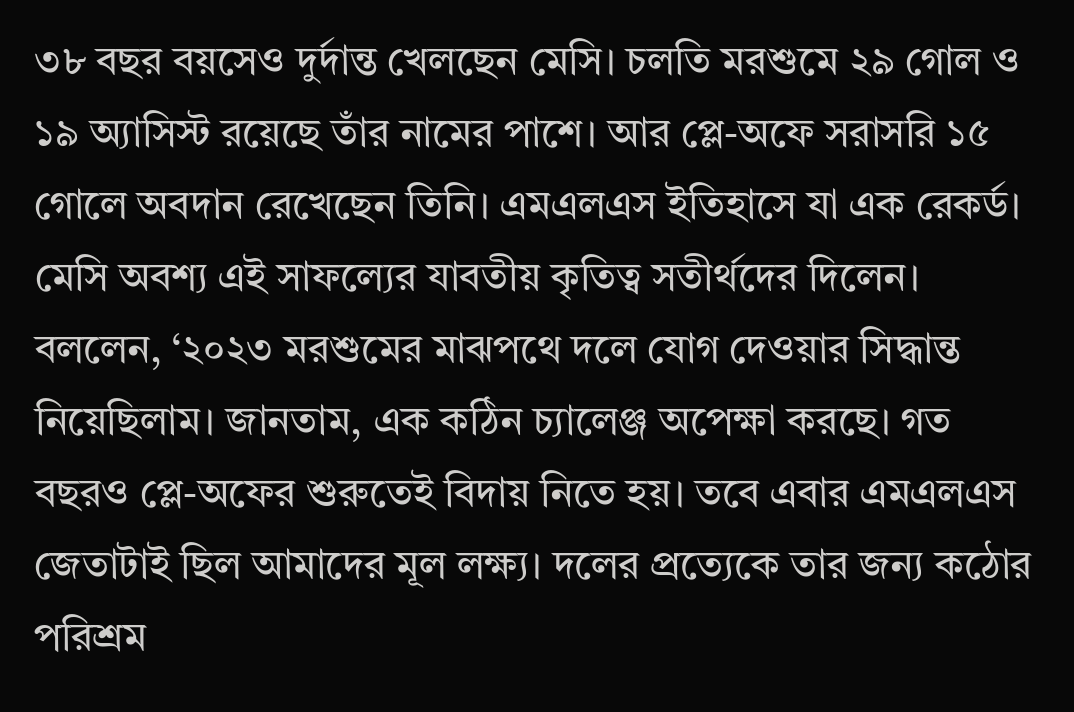৩৮ বছর বয়সেও দুর্দান্ত খেলছেন মেসি। চলতি মরশুমে ২৯ গোল ও ১৯ অ্যাসিস্ট রয়েছে তাঁর নামের পাশে। আর প্লে-অফে সরাসরি ১৫ গোলে অবদান রেখেছেন তিনি। এমএলএস ইতিহাসে যা এক রেকর্ড। মেসি অবশ্য এই সাফল্যের যাবতীয় কৃতিত্ব সতীর্থদের দিলেন। বললেন, ‘২০২৩ মরশুমের মাঝপথে দলে যোগ দেওয়ার সিদ্ধান্ত নিয়েছিলাম। জানতাম, এক কঠিন চ্যালেঞ্জ অপেক্ষা করছে। গত বছরও প্লে-অফের শুরুতেই বিদায় নিতে হয়। তবে এবার এমএলএস জেতাটাই ছিল আমাদের মূল লক্ষ্য। দলের প্রত্যেকে তার জন্য কঠোর পরিশ্রম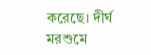করেছে। দীর্ঘ মরশুমে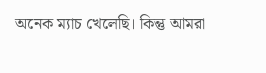অনেক ম্যাচ খেলেছি। কিন্তু আমরা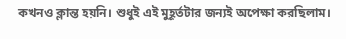কখনও ক্লান্ত হয়নি। শুধুই এই মুহূর্তটার জন্যই অপেক্ষা করছিলাম।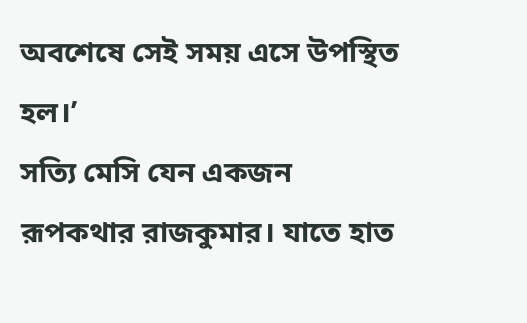অবশেষে সেই সময় এসে উপস্থিত হল।’
সত্যি মেসি যেন একজন রূপকথার রাজকুমার। যাতে হাত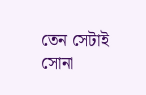তেন সেটাই সোনা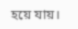হয়ে যায়।